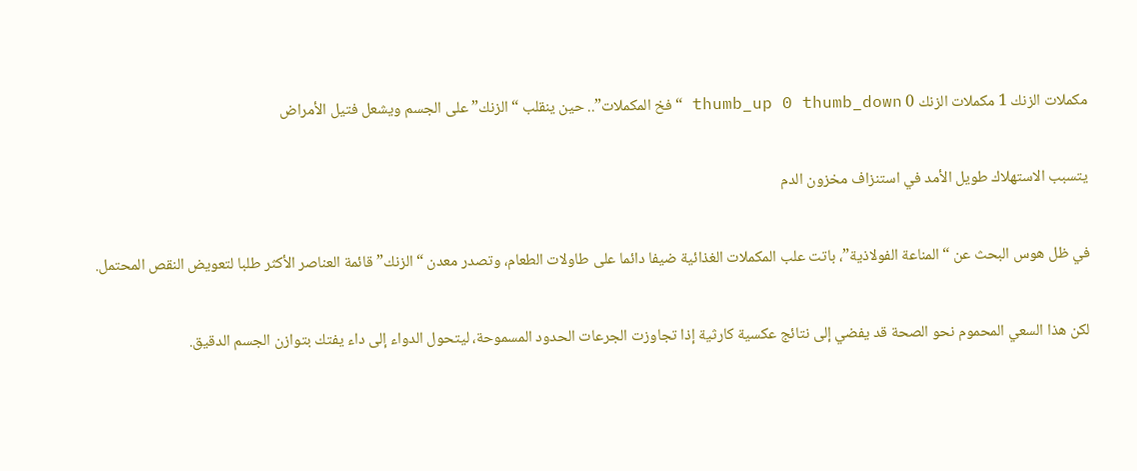مكملات الزنك 1 مكملات الزنك 0 thumb_up 0 thumb_down “فخ المكملات”.. حين ينقلب “الزنك” على الجسم ويشعل فتيل الأمراض

يتسبب الاستهلاك طويل الأمد في استنزاف مخزون الدم

في ظل هوس البحث عن “المناعة الفولاذية”، باتت علب المكملات الغذائية ضيفا دائما على طاولات الطعام، وتصدر معدن “الزنك” قائمة العناصر الأكثر طلبا لتعويض النقص المحتمل.

لكن هذا السعي المحموم نحو الصحة قد يفضي إلى نتائج عكسية كارثية إذا تجاوزت الجرعات الحدود المسموحة، ليتحول الدواء إلى داء يفتك بتوازن الجسم الدقيق.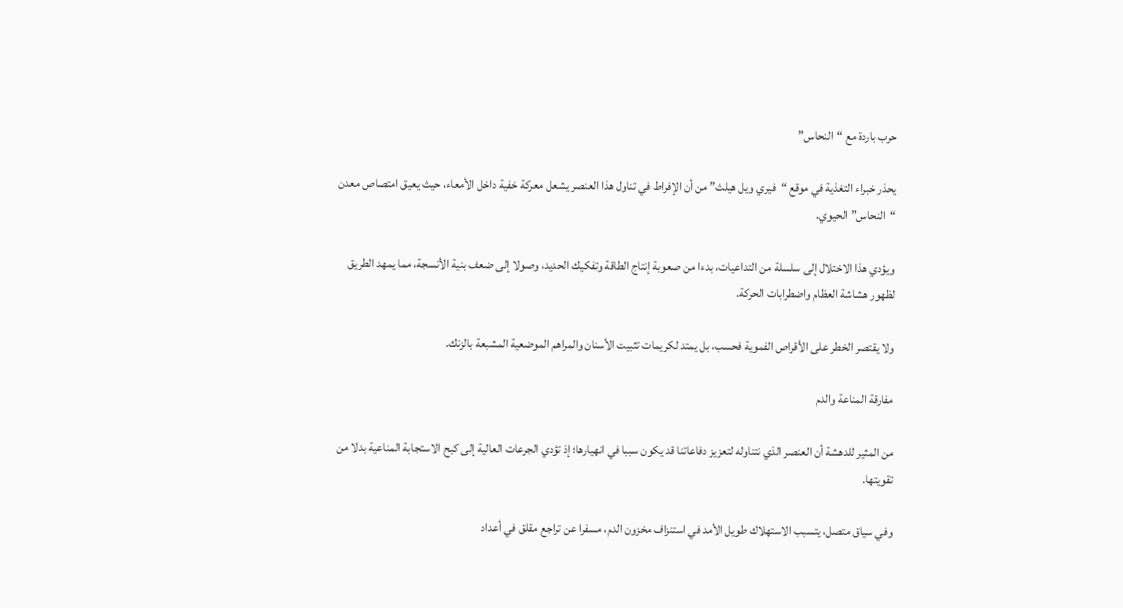حرب باردة مع “النحاس”

يحذر خبراء التغذية في موقع “فيري ويل هيلث” من أن الإفراط في تناول هذا العنصر يشعل معركة خفية داخل الأمعاء، حيث يعيق امتصاص معدن “النحاس” الحيوي.

ويؤدي هذا الاختلال إلى سلسلة من التداعيات، بدءا من صعوبة إنتاج الطاقة وتفكيك الحديد، وصولا إلى ضعف بنية الأنسجة، مما يمهد الطريق لظهور هشاشة العظام واضطرابات الحركة.

ولا يقتصر الخطر على الأقراص الفموية فحسب، بل يمتد لكريمات تثبيت الأسنان والمراهم الموضعية المشبعة بالزنك.

مفارقة المناعة والدم

من المثير للدهشة أن العنصر الذي نتناوله لتعزيز دفاعاتنا قد يكون سببا في انهيارها؛ إذ تؤدي الجرعات العالية إلى كبح الاستجابة المناعية بدلا من تقويتها.

وفي سياق متصل، يتسبب الاستهلاك طويل الأمد في استنزاف مخزون الدم، مسفرا عن تراجع مقلق في أعداد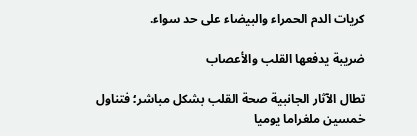كريات الدم الحمراء والبيضاء على حد سواء.

ضريبة يدفعها القلب والأعصاب

تطال الآثار الجانبية صحة القلب بشكل مباشر؛ فتناول خمسين ملغراما يوميا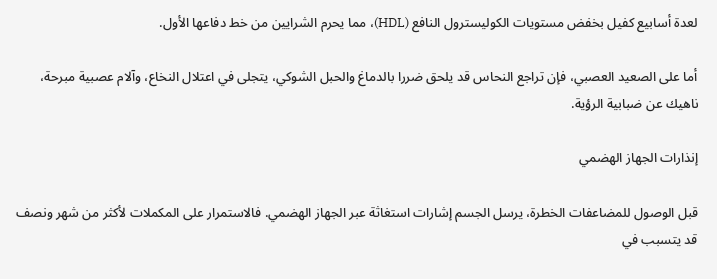لعدة أسابيع كفيل بخفض مستويات الكوليسترول النافع (HDL)، مما يحرم الشرايين من خط دفاعها الأول.

أما على الصعيد العصبي، فإن تراجع النحاس قد يلحق ضررا بالدماغ والحبل الشوكي، يتجلى في اعتلال النخاع، وآلام عصبية مبرحة، ناهيك عن ضبابية الرؤية.

إنذارات الجهاز الهضمي

قبل الوصول للمضاعفات الخطرة، يرسل الجسم إشارات استغاثة عبر الجهاز الهضمي. فالاستمرار على المكملات لأكثر من شهر ونصف قد يتسبب في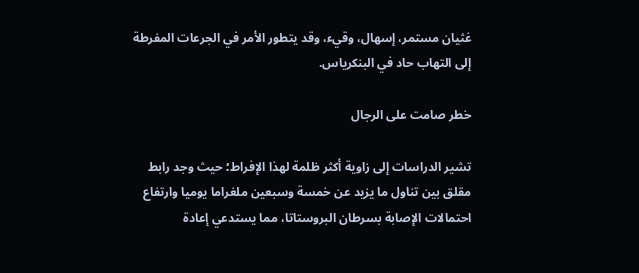غثيان مستمر، إسهال، وقيء، وقد يتطور الأمر في الجرعات المفرطة إلى التهاب حاد في البنكرياس.

خطر صامت على الرجال

تشير الدراسات إلى زاوية أكثر ظلمة لهذا الإفراط؛ حيث وجد رابط مقلق بين تناول ما يزيد عن خمسة وسبعين ملغراما يوميا وارتفاع احتمالات الإصابة بسرطان البروستاتا، مما يستدعي إعادة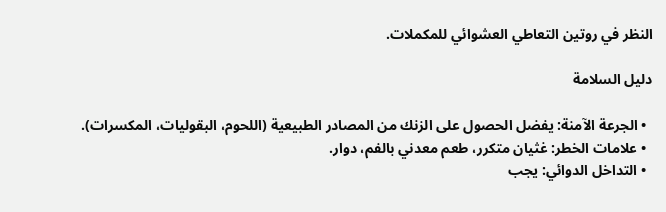النظر في روتين التعاطي العشوائي للمكملات.

دليل السلامة

  • الجرعة الآمنة: يفضل الحصول على الزنك من المصادر الطبيعية (اللحوم، البقوليات، المكسرات).
  • علامات الخطر: غثيان متكرر، طعم معدني بالفم، دوار.
  • التداخل الدوائي: يجب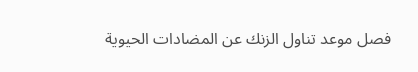فصل موعد تناول الزنك عن المضادات الحيوية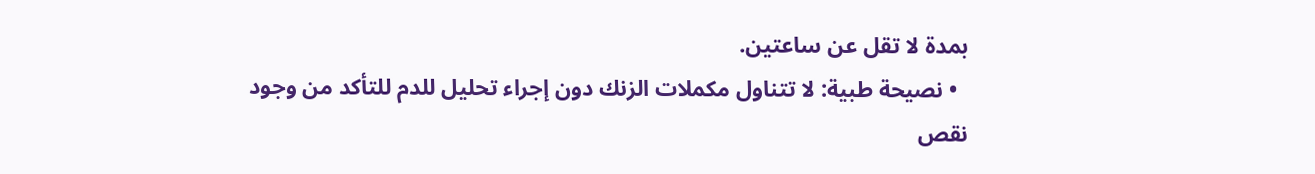بمدة لا تقل عن ساعتين.
  • نصيحة طبية: لا تتناول مكملات الزنك دون إجراء تحليل للدم للتأكد من وجود نقص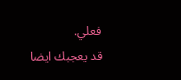فعلي.
قد يعجبك ايضا